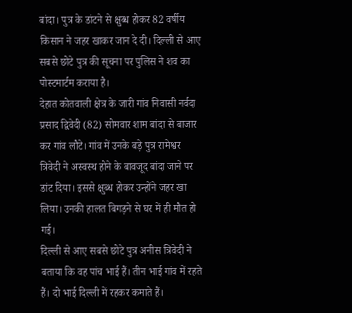बांदा। पुत्र के डांटने से क्षुब्ध होकर 82 वर्षीय किसान ने जहर खाकर जान दे दी। दिल्ली से आए सबसे छोटे पुत्र की सूचना पर पुलिस ने शव का पोस्टमार्टम कराया है।
देहात कोतवाली क्षेत्र के जारी गांव निवासी नर्वदा प्रसाद द्विवेदी (82) सोमवार शाम बांदा से बाजार कर गांव लौटे। गांव में उनके बड़े पुत्र रामेश्वर त्रिवेदी ने अस्वस्थ होने के बावजूद बांदा जाने पर डांट दिया। इससे क्षुब्ध होकर उन्होंने जहर खा लिया। उनकी हालत बिगड़ने से घर में ही मौत हो गई।
दिल्ली से आए सबसे छोटे पुत्र अनीस त्रिवेदी ने बताया कि वह पांच भाई हैं। तीन भाई गांव में रहते हैं। दो भाई दिल्ली में रहकर कमाते हैं।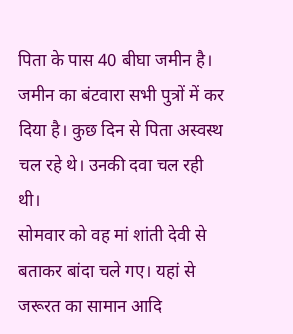पिता के पास 40 बीघा जमीन है। जमीन का बंटवारा सभी पुत्रों में कर दिया है। कुछ दिन से पिता अस्वस्थ चल रहे थे। उनकी दवा चल रही थी।
सोमवार को वह मां शांती देवी से बताकर बांदा चले गए। यहां से जरूरत का सामान आदि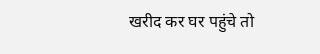खरीद कर घर पहुंचे तो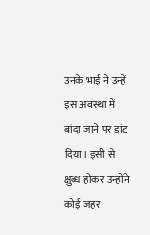उनके भाई ने उन्हें इस अवस्था में बांदा जाने पर डांट दिया। इसी से क्षुब्ध होकर उन्होंने कोई जहर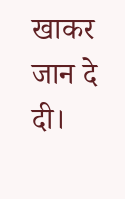खाकर जान दे दी।